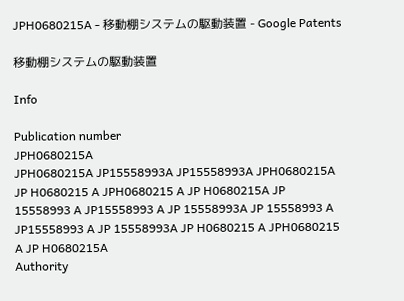JPH0680215A - 移動棚システムの駆動装置 - Google Patents

移動棚システムの駆動装置

Info

Publication number
JPH0680215A
JPH0680215A JP15558993A JP15558993A JPH0680215A JP H0680215 A JPH0680215 A JP H0680215A JP 15558993 A JP15558993 A JP 15558993A JP 15558993 A JP15558993 A JP 15558993A JP H0680215 A JPH0680215 A JP H0680215A
Authority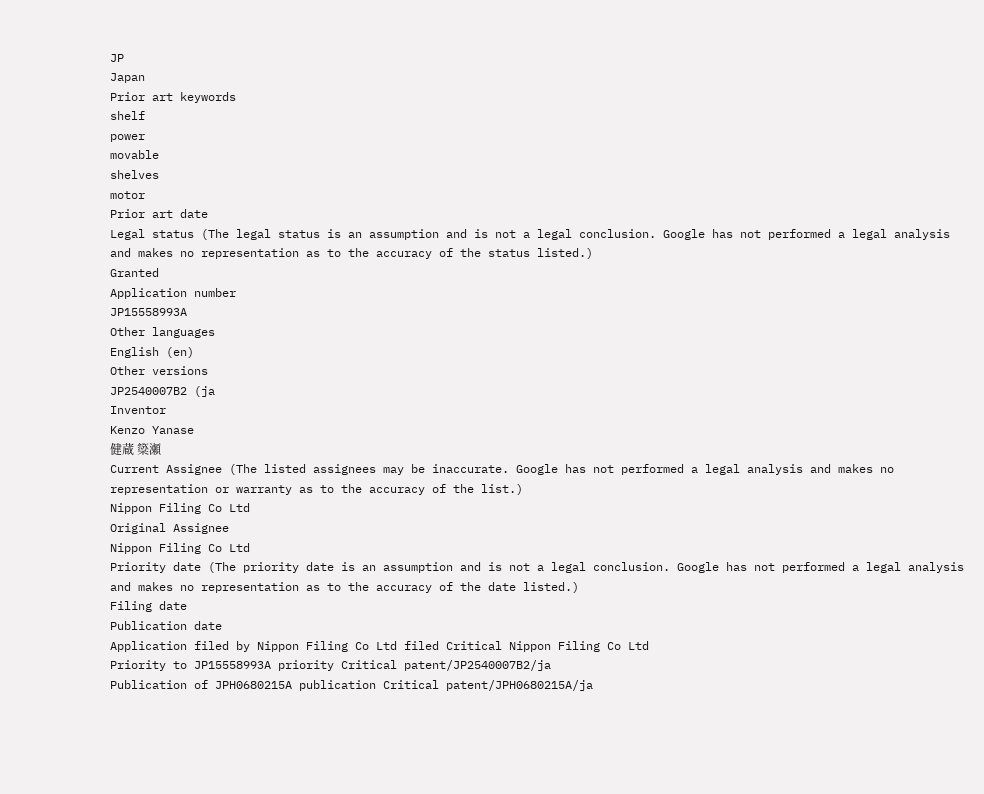JP
Japan
Prior art keywords
shelf
power
movable
shelves
motor
Prior art date
Legal status (The legal status is an assumption and is not a legal conclusion. Google has not performed a legal analysis and makes no representation as to the accuracy of the status listed.)
Granted
Application number
JP15558993A
Other languages
English (en)
Other versions
JP2540007B2 (ja
Inventor
Kenzo Yanase
健蔵 簗瀬
Current Assignee (The listed assignees may be inaccurate. Google has not performed a legal analysis and makes no representation or warranty as to the accuracy of the list.)
Nippon Filing Co Ltd
Original Assignee
Nippon Filing Co Ltd
Priority date (The priority date is an assumption and is not a legal conclusion. Google has not performed a legal analysis and makes no representation as to the accuracy of the date listed.)
Filing date
Publication date
Application filed by Nippon Filing Co Ltd filed Critical Nippon Filing Co Ltd
Priority to JP15558993A priority Critical patent/JP2540007B2/ja
Publication of JPH0680215A publication Critical patent/JPH0680215A/ja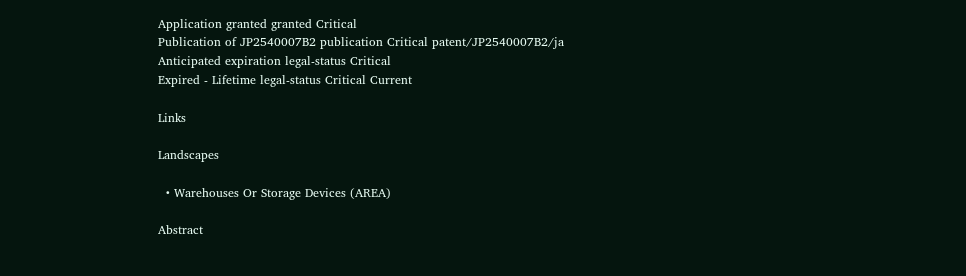Application granted granted Critical
Publication of JP2540007B2 publication Critical patent/JP2540007B2/ja
Anticipated expiration legal-status Critical
Expired - Lifetime legal-status Critical Current

Links

Landscapes

  • Warehouses Or Storage Devices (AREA)

Abstract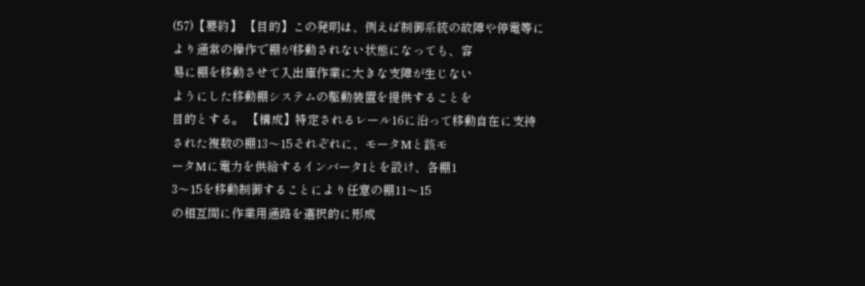(57)【要約】 【目的】この発明は、例えば制御系統の故障や停電等に
より通常の操作で棚が移動されない状態になっても、容
易に棚を移動させて入出庫作業に大きな支障が生じない
ようにした移動棚システムの駆動装置を提供することを
目的とする。 【構成】特定されるレール16に沿って移動自在に支持
された複数の棚13〜15それぞれに、モータMと該モ
ータMに電力を供給するインバータIとを設け、各棚1
3〜15を移動制御することにより任意の棚11〜15
の相互間に作業用通路を選択的に形成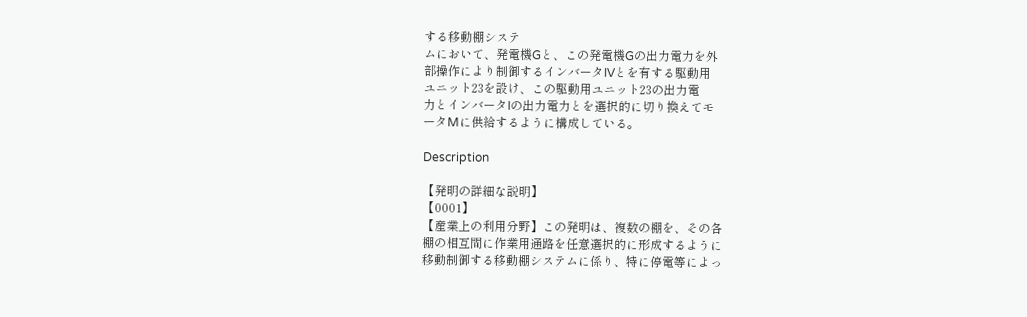する移動棚システ
ムにおいて、発電機Gと、この発電機Gの出力電力を外
部操作により制御するインバータIVとを有する駆動用
ユニット23を設け、この駆動用ユニット23の出力電
力とインバータIの出力電力とを選択的に切り換えてモ
ータMに供給するように構成している。

Description

【発明の詳細な説明】
【0001】
【産業上の利用分野】この発明は、複数の棚を、その各
棚の相互間に作業用通路を任意選択的に形成するように
移動制御する移動棚システムに係り、特に停電等によっ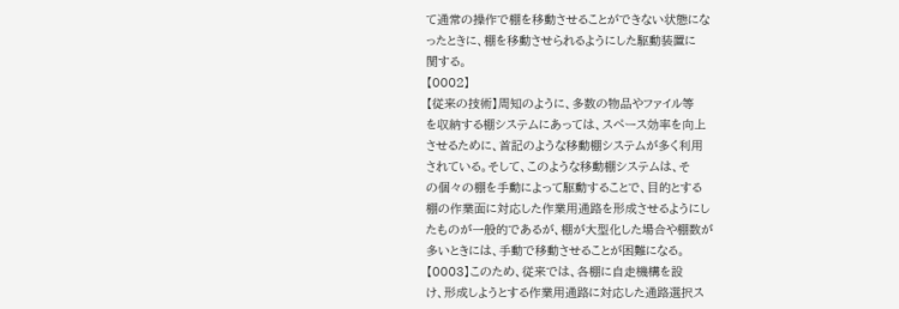て通常の操作で棚を移動させることができない状態にな
ったときに、棚を移動させられるようにした駆動装置に
関する。
【0002】
【従来の技術】周知のように、多数の物品やファイル等
を収納する棚システムにあっては、スペース効率を向上
させるために、首記のような移動棚システムが多く利用
されている。そして、このような移動棚システムは、そ
の個々の棚を手動によって駆動することで、目的とする
棚の作業面に対応した作業用通路を形成させるようにし
たものが一般的であるが、棚が大型化した場合や棚数が
多いときには、手動で移動させることが困難になる。
【0003】このため、従来では、各棚に自走機構を設
け、形成しようとする作業用通路に対応した通路選択ス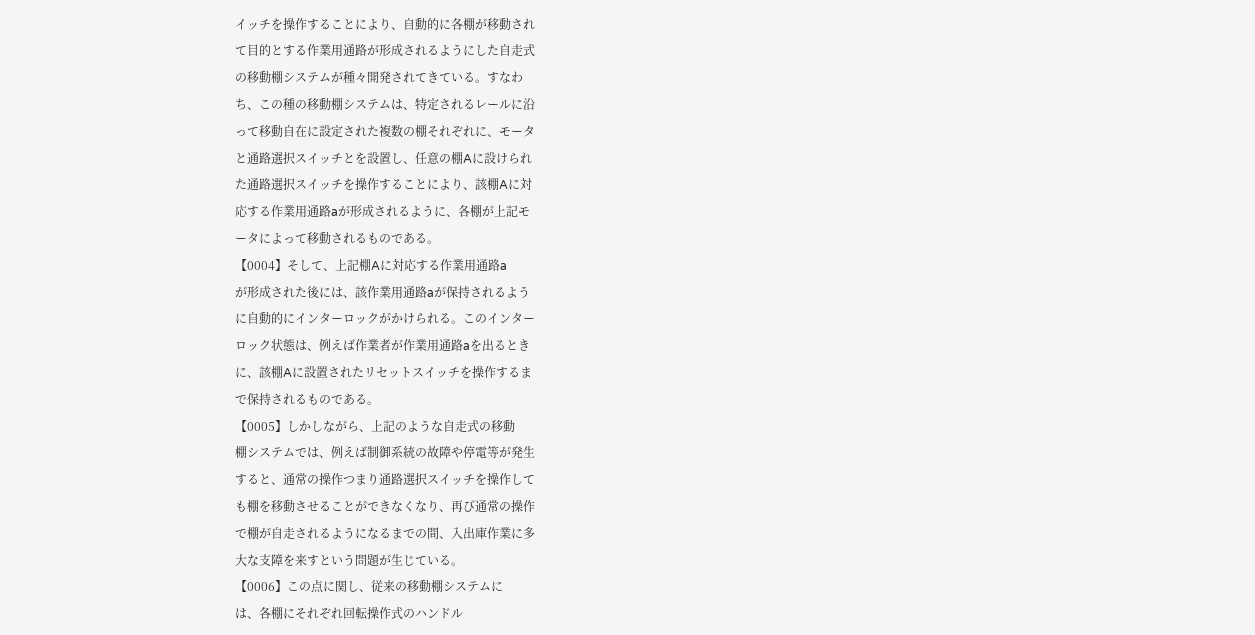イッチを操作することにより、自動的に各棚が移動され
て目的とする作業用通路が形成されるようにした自走式
の移動棚システムが種々開発されてきている。すなわ
ち、この種の移動棚システムは、特定されるレールに沿
って移動自在に設定された複数の棚それぞれに、モータ
と通路選択スイッチとを設置し、任意の棚Aに設けられ
た通路選択スイッチを操作することにより、該棚Aに対
応する作業用通路aが形成されるように、各棚が上記モ
ータによって移動されるものである。
【0004】そして、上記棚Aに対応する作業用通路a
が形成された後には、該作業用通路aが保持されるよう
に自動的にインターロックがかけられる。このインター
ロック状態は、例えば作業者が作業用通路aを出るとき
に、該棚Aに設置されたリセットスイッチを操作するま
で保持されるものである。
【0005】しかしながら、上記のような自走式の移動
棚システムでは、例えば制御系統の故障や停電等が発生
すると、通常の操作つまり通路選択スイッチを操作して
も棚を移動させることができなくなり、再び通常の操作
で棚が自走されるようになるまでの間、入出庫作業に多
大な支障を来すという問題が生じている。
【0006】この点に関し、従来の移動棚システムに
は、各棚にそれぞれ回転操作式のハンドル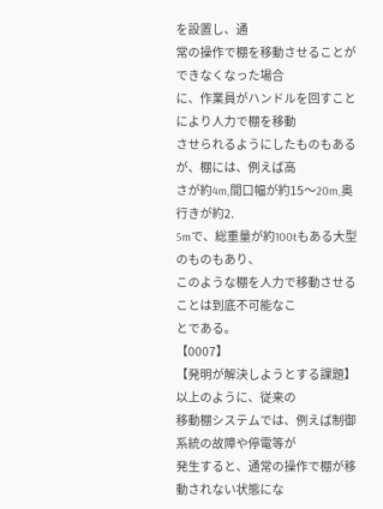を設置し、通
常の操作で棚を移動させることができなくなった場合
に、作業員がハンドルを回すことにより人力で棚を移動
させられるようにしたものもあるが、棚には、例えば高
さが約4m,間口幅が約15〜20m,奥行きが約2.
5mで、総重量が約100tもある大型のものもあり、
このような棚を人力で移動させることは到底不可能なこ
とである。
【0007】
【発明が解決しようとする課題】以上のように、従来の
移動棚システムでは、例えば制御系統の故障や停電等が
発生すると、通常の操作で棚が移動されない状態にな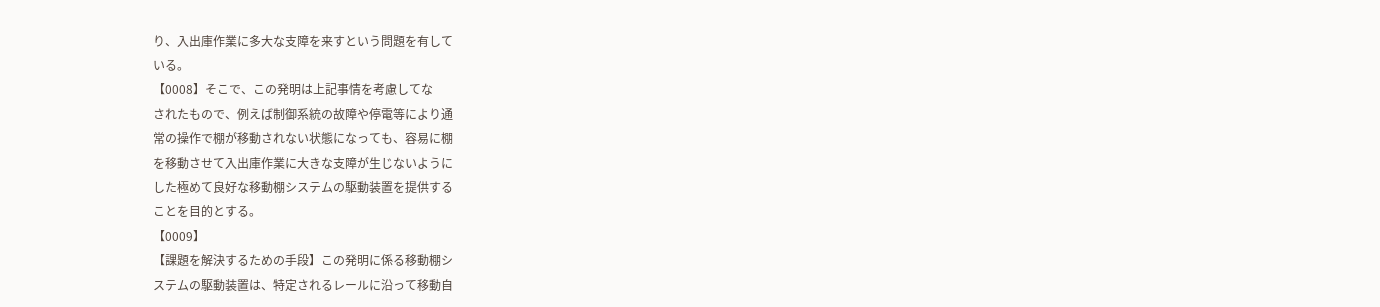り、入出庫作業に多大な支障を来すという問題を有して
いる。
【0008】そこで、この発明は上記事情を考慮してな
されたもので、例えば制御系統の故障や停電等により通
常の操作で棚が移動されない状態になっても、容易に棚
を移動させて入出庫作業に大きな支障が生じないように
した極めて良好な移動棚システムの駆動装置を提供する
ことを目的とする。
【0009】
【課題を解決するための手段】この発明に係る移動棚シ
ステムの駆動装置は、特定されるレールに沿って移動自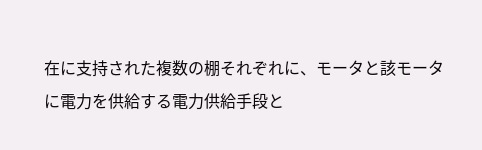在に支持された複数の棚それぞれに、モータと該モータ
に電力を供給する電力供給手段と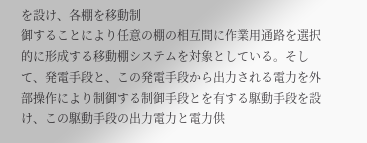を設け、各棚を移動制
御することにより任意の棚の相互間に作業用通路を選択
的に形成する移動棚システムを対象としている。そし
て、発電手段と、この発電手段から出力される電力を外
部操作により制御する制御手段とを有する駆動手段を設
け、この駆動手段の出力電力と電力供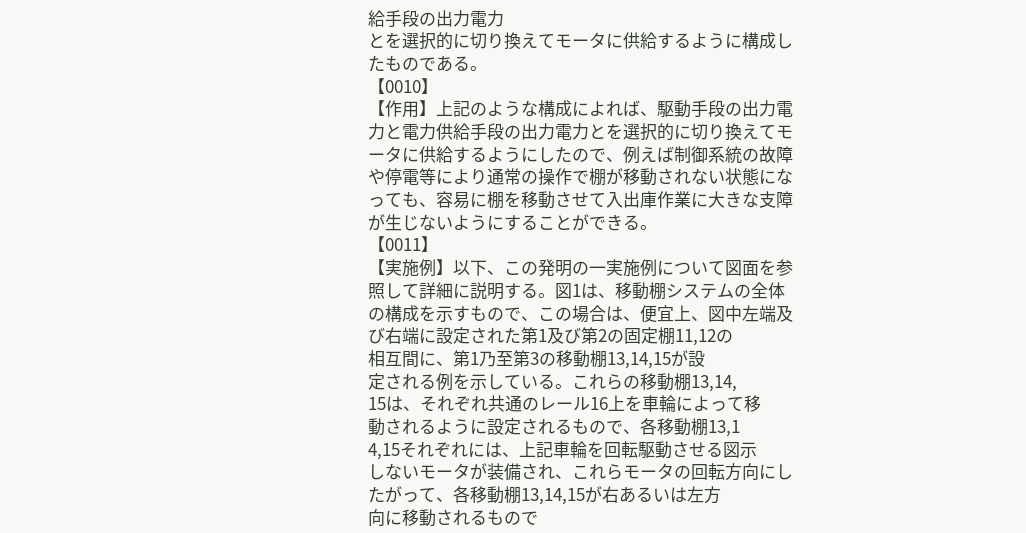給手段の出力電力
とを選択的に切り換えてモータに供給するように構成し
たものである。
【0010】
【作用】上記のような構成によれば、駆動手段の出力電
力と電力供給手段の出力電力とを選択的に切り換えてモ
ータに供給するようにしたので、例えば制御系統の故障
や停電等により通常の操作で棚が移動されない状態にな
っても、容易に棚を移動させて入出庫作業に大きな支障
が生じないようにすることができる。
【0011】
【実施例】以下、この発明の一実施例について図面を参
照して詳細に説明する。図1は、移動棚システムの全体
の構成を示すもので、この場合は、便宜上、図中左端及
び右端に設定された第1及び第2の固定棚11,12の
相互間に、第1乃至第3の移動棚13,14,15が設
定される例を示している。これらの移動棚13,14,
15は、それぞれ共通のレール16上を車輪によって移
動されるように設定されるもので、各移動棚13,1
4,15それぞれには、上記車輪を回転駆動させる図示
しないモータが装備され、これらモータの回転方向にし
たがって、各移動棚13,14,15が右あるいは左方
向に移動されるもので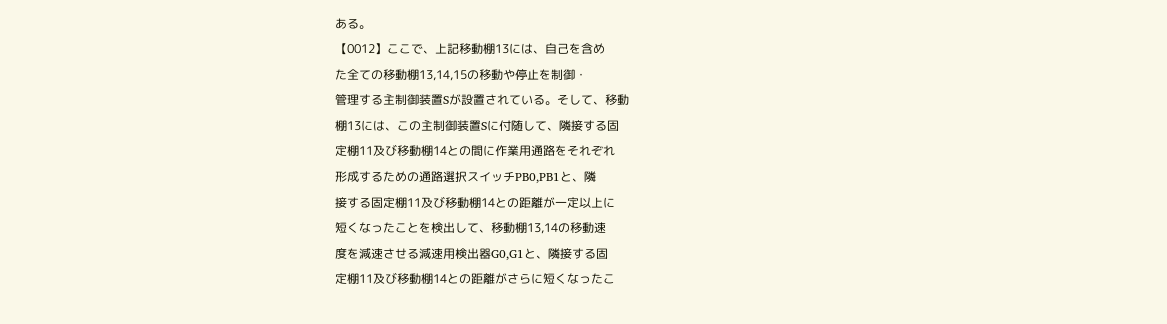ある。
【0012】ここで、上記移動棚13には、自己を含め
た全ての移動棚13,14,15の移動や停止を制御・
管理する主制御装置Sが設置されている。そして、移動
棚13には、この主制御装置Sに付随して、隣接する固
定棚11及び移動棚14との間に作業用通路をそれぞれ
形成するための通路選択スイッチPB0,PB1と、隣
接する固定棚11及び移動棚14との距離が一定以上に
短くなったことを検出して、移動棚13,14の移動速
度を減速させる減速用検出器G0,G1と、隣接する固
定棚11及び移動棚14との距離がさらに短くなったこ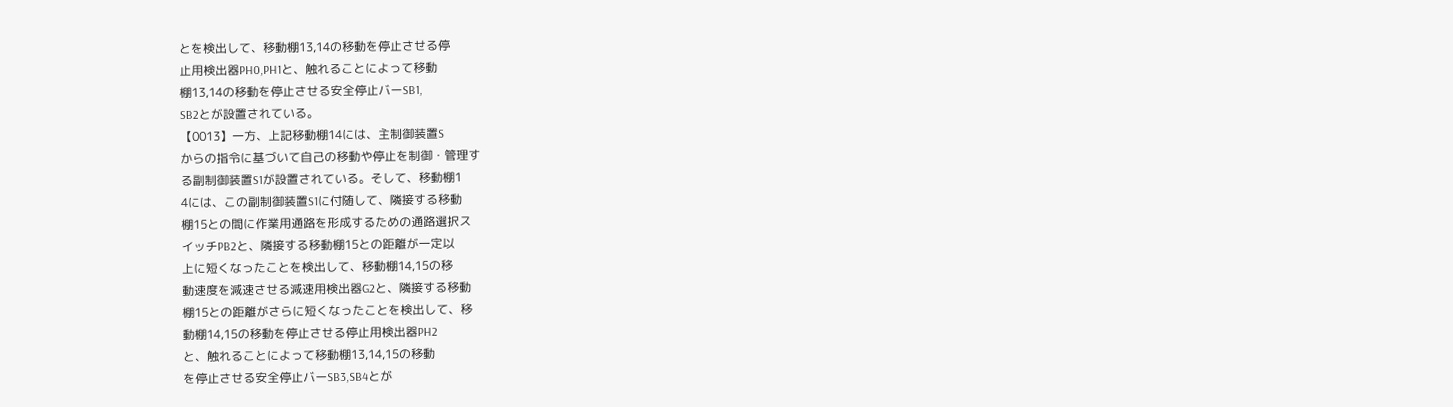とを検出して、移動棚13,14の移動を停止させる停
止用検出器PH0,PH1と、触れることによって移動
棚13,14の移動を停止させる安全停止バーSB1,
SB2とが設置されている。
【0013】一方、上記移動棚14には、主制御装置S
からの指令に基づいて自己の移動や停止を制御・管理す
る副制御装置S1が設置されている。そして、移動棚1
4には、この副制御装置S1に付随して、隣接する移動
棚15との間に作業用通路を形成するための通路選択ス
イッチPB2と、隣接する移動棚15との距離が一定以
上に短くなったことを検出して、移動棚14,15の移
動速度を減速させる減速用検出器G2と、隣接する移動
棚15との距離がさらに短くなったことを検出して、移
動棚14,15の移動を停止させる停止用検出器PH2
と、触れることによって移動棚13,14,15の移動
を停止させる安全停止バーSB3,SB4とが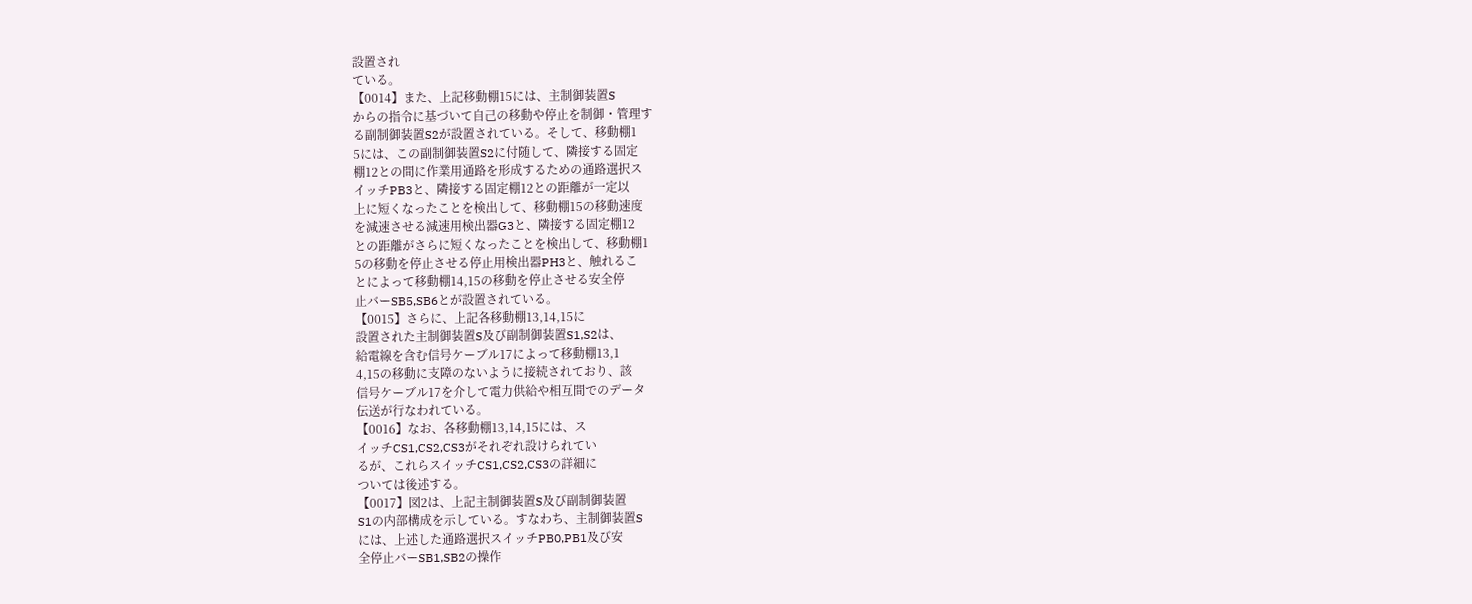設置され
ている。
【0014】また、上記移動棚15には、主制御装置S
からの指令に基づいて自己の移動や停止を制御・管理す
る副制御装置S2が設置されている。そして、移動棚1
5には、この副制御装置S2に付随して、隣接する固定
棚12との間に作業用通路を形成するための通路選択ス
イッチPB3と、隣接する固定棚12との距離が一定以
上に短くなったことを検出して、移動棚15の移動速度
を減速させる減速用検出器G3と、隣接する固定棚12
との距離がさらに短くなったことを検出して、移動棚1
5の移動を停止させる停止用検出器PH3と、触れるこ
とによって移動棚14,15の移動を停止させる安全停
止バーSB5,SB6とが設置されている。
【0015】さらに、上記各移動棚13,14,15に
設置された主制御装置S及び副制御装置S1,S2は、
給電線を含む信号ケーブル17によって移動棚13,1
4,15の移動に支障のないように接続されており、該
信号ケーブル17を介して電力供給や相互間でのデータ
伝送が行なわれている。
【0016】なお、各移動棚13,14,15には、ス
イッチCS1,CS2,CS3がそれぞれ設けられてい
るが、これらスイッチCS1,CS2,CS3の詳細に
ついては後述する。
【0017】図2は、上記主制御装置S及び副制御装置
S1の内部構成を示している。すなわち、主制御装置S
には、上述した通路選択スイッチPB0,PB1及び安
全停止バーSB1,SB2の操作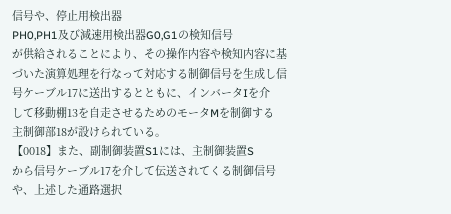信号や、停止用検出器
PH0,PH1及び減速用検出器G0,G1の検知信号
が供給されることにより、その操作内容や検知内容に基
づいた演算処理を行なって対応する制御信号を生成し信
号ケーブル17に送出するとともに、インバータIを介
して移動棚13を自走させるためのモータMを制御する
主制御部18が設けられている。
【0018】また、副制御装置S1には、主制御装置S
から信号ケーブル17を介して伝送されてくる制御信号
や、上述した通路選択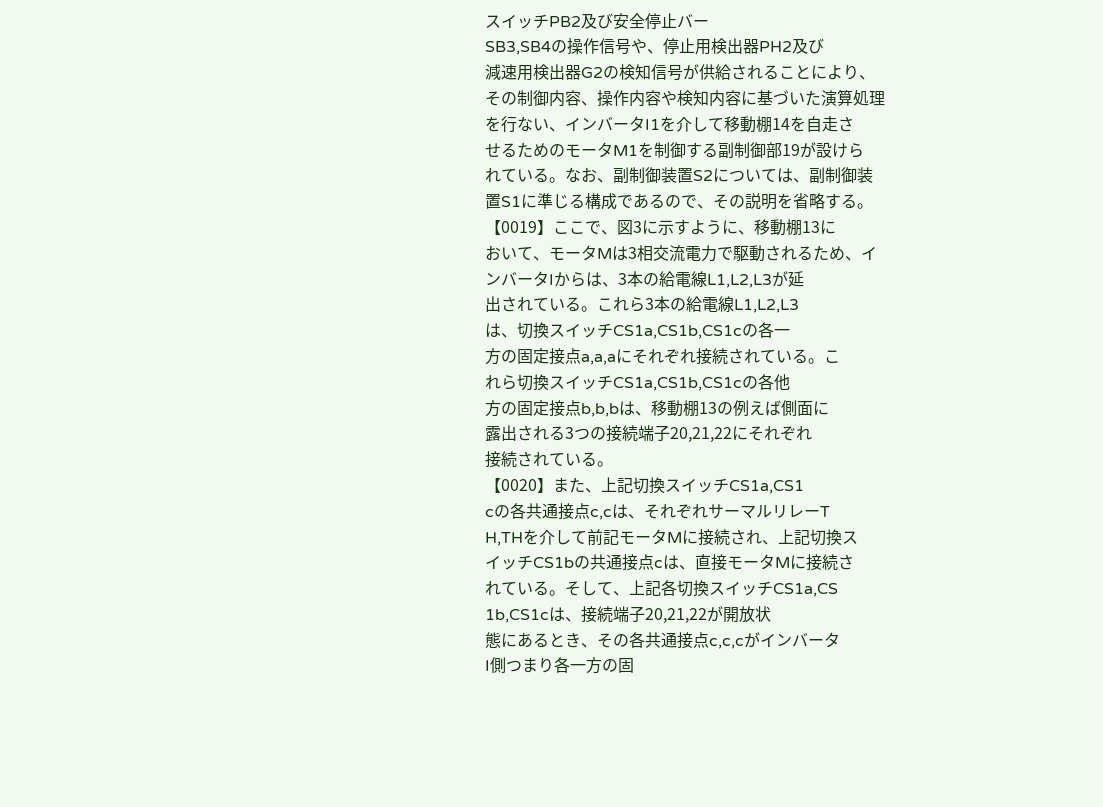スイッチPB2及び安全停止バー
SB3,SB4の操作信号や、停止用検出器PH2及び
減速用検出器G2の検知信号が供給されることにより、
その制御内容、操作内容や検知内容に基づいた演算処理
を行ない、インバータI1を介して移動棚14を自走さ
せるためのモータM1を制御する副制御部19が設けら
れている。なお、副制御装置S2については、副制御装
置S1に準じる構成であるので、その説明を省略する。
【0019】ここで、図3に示すように、移動棚13に
おいて、モータMは3相交流電力で駆動されるため、イ
ンバータIからは、3本の給電線L1,L2,L3が延
出されている。これら3本の給電線L1,L2,L3
は、切換スイッチCS1a,CS1b,CS1cの各一
方の固定接点a,a,aにそれぞれ接続されている。こ
れら切換スイッチCS1a,CS1b,CS1cの各他
方の固定接点b,b,bは、移動棚13の例えば側面に
露出される3つの接続端子20,21,22にそれぞれ
接続されている。
【0020】また、上記切換スイッチCS1a,CS1
cの各共通接点c,cは、それぞれサーマルリレーT
H,THを介して前記モータMに接続され、上記切換ス
イッチCS1bの共通接点cは、直接モータMに接続さ
れている。そして、上記各切換スイッチCS1a,CS
1b,CS1cは、接続端子20,21,22が開放状
態にあるとき、その各共通接点c,c,cがインバータ
I側つまり各一方の固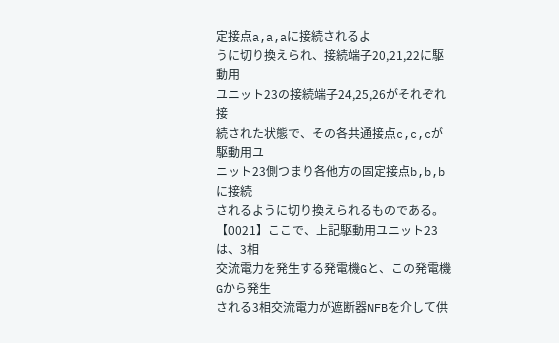定接点a,a,aに接続されるよ
うに切り換えられ、接続端子20,21,22に駆動用
ユニット23の接続端子24,25,26がそれぞれ接
続された状態で、その各共通接点c,c,cが駆動用ユ
ニット23側つまり各他方の固定接点b,b,bに接続
されるように切り換えられるものである。
【0021】ここで、上記駆動用ユニット23は、3相
交流電力を発生する発電機Gと、この発電機Gから発生
される3相交流電力が遮断器NFBを介して供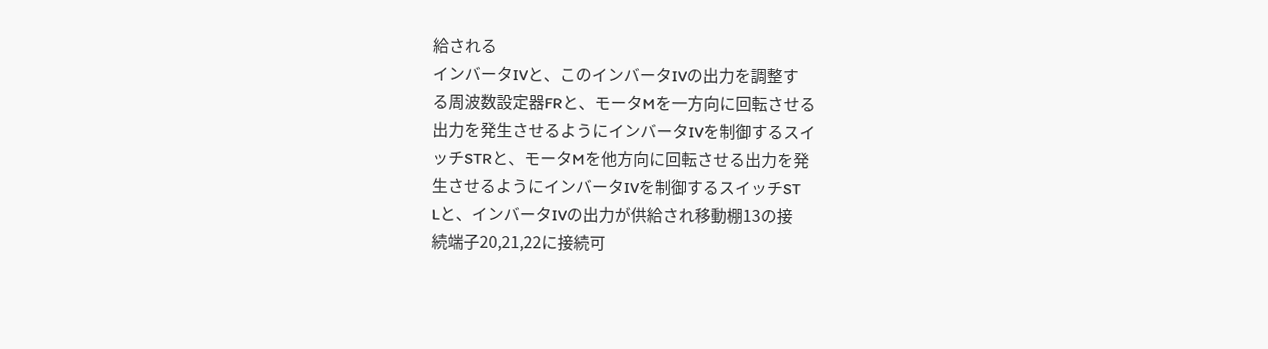給される
インバータIVと、このインバータIVの出力を調整す
る周波数設定器FRと、モータMを一方向に回転させる
出力を発生させるようにインバータIVを制御するスイ
ッチSTRと、モータMを他方向に回転させる出力を発
生させるようにインバータIVを制御するスイッチST
Lと、インバータIVの出力が供給され移動棚13の接
続端子20,21,22に接続可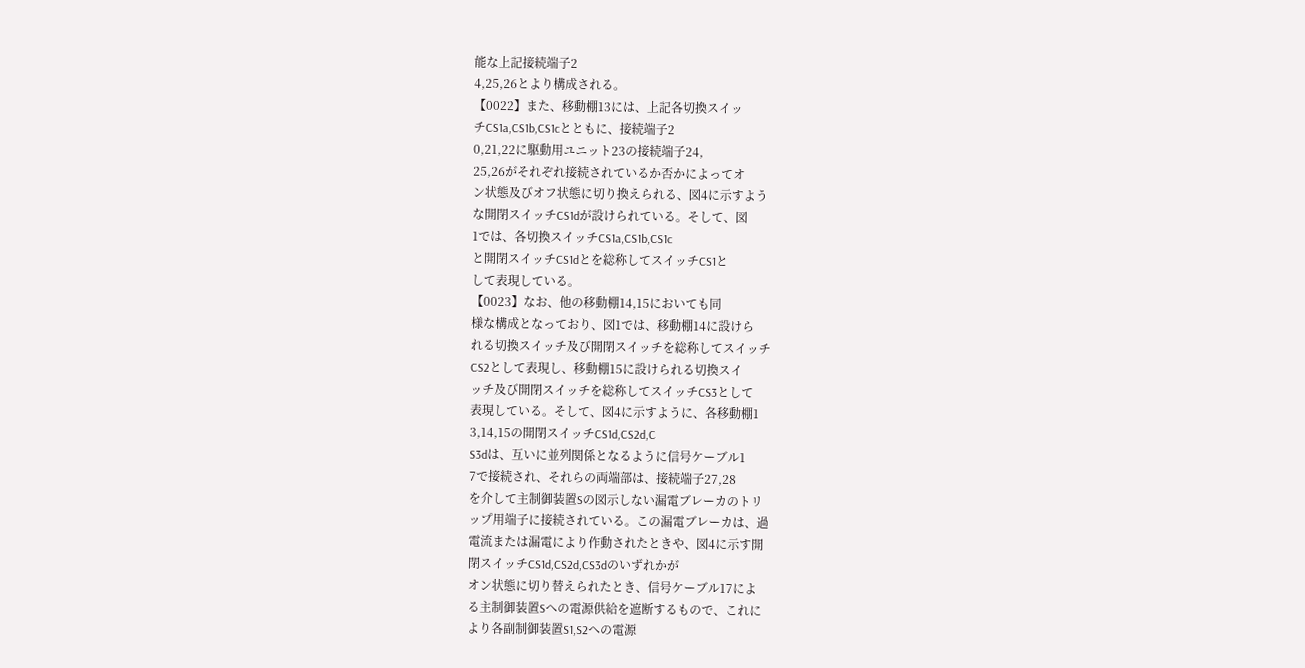能な上記接続端子2
4,25,26とより構成される。
【0022】また、移動棚13には、上記各切換スイッ
チCS1a,CS1b,CS1cとともに、接続端子2
0,21,22に駆動用ユニット23の接続端子24,
25,26がそれぞれ接続されているか否かによってオ
ン状態及びオフ状態に切り換えられる、図4に示すよう
な開閉スイッチCS1dが設けられている。そして、図
1では、各切換スイッチCS1a,CS1b,CS1c
と開閉スイッチCS1dとを総称してスイッチCS1と
して表現している。
【0023】なお、他の移動棚14,15においても同
様な構成となっており、図1では、移動棚14に設けら
れる切換スイッチ及び開閉スイッチを総称してスイッチ
CS2として表現し、移動棚15に設けられる切換スイ
ッチ及び開閉スイッチを総称してスイッチCS3として
表現している。そして、図4に示すように、各移動棚1
3,14,15の開閉スイッチCS1d,CS2d,C
S3dは、互いに並列関係となるように信号ケーブル1
7で接続され、それらの両端部は、接続端子27,28
を介して主制御装置Sの図示しない漏電ブレーカのトリ
ップ用端子に接続されている。この漏電ブレーカは、過
電流または漏電により作動されたときや、図4に示す開
閉スイッチCS1d,CS2d,CS3dのいずれかが
オン状態に切り替えられたとき、信号ケーブル17によ
る主制御装置Sへの電源供給を遮断するもので、これに
より各副制御装置S1,S2への電源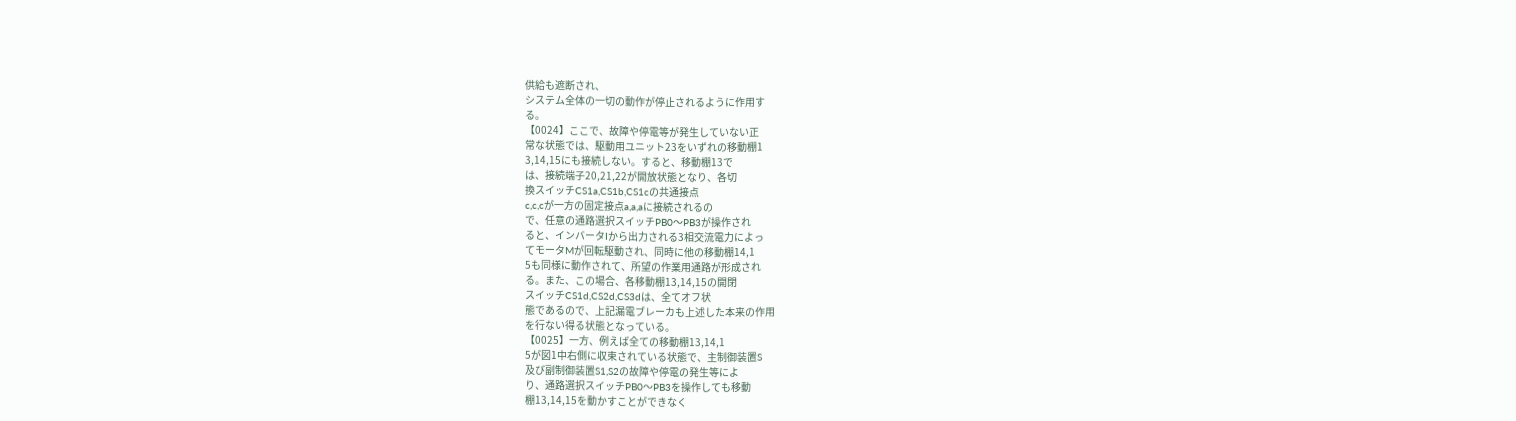供給も遮断され、
システム全体の一切の動作が停止されるように作用す
る。
【0024】ここで、故障や停電等が発生していない正
常な状態では、駆動用ユニット23をいずれの移動棚1
3,14,15にも接続しない。すると、移動棚13で
は、接続端子20,21,22が開放状態となり、各切
換スイッチCS1a,CS1b,CS1cの共通接点
c,c,cが一方の固定接点a,a,aに接続されるの
で、任意の通路選択スイッチPB0〜PB3が操作され
ると、インバータIから出力される3相交流電力によっ
てモータMが回転駆動され、同時に他の移動棚14,1
5も同様に動作されて、所望の作業用通路が形成され
る。また、この場合、各移動棚13,14,15の開閉
スイッチCS1d,CS2d,CS3dは、全てオフ状
態であるので、上記漏電ブレーカも上述した本来の作用
を行ない得る状態となっている。
【0025】一方、例えば全ての移動棚13,14,1
5が図1中右側に収束されている状態で、主制御装置S
及び副制御装置S1,S2の故障や停電の発生等によ
り、通路選択スイッチPB0〜PB3を操作しても移動
棚13,14,15を動かすことができなく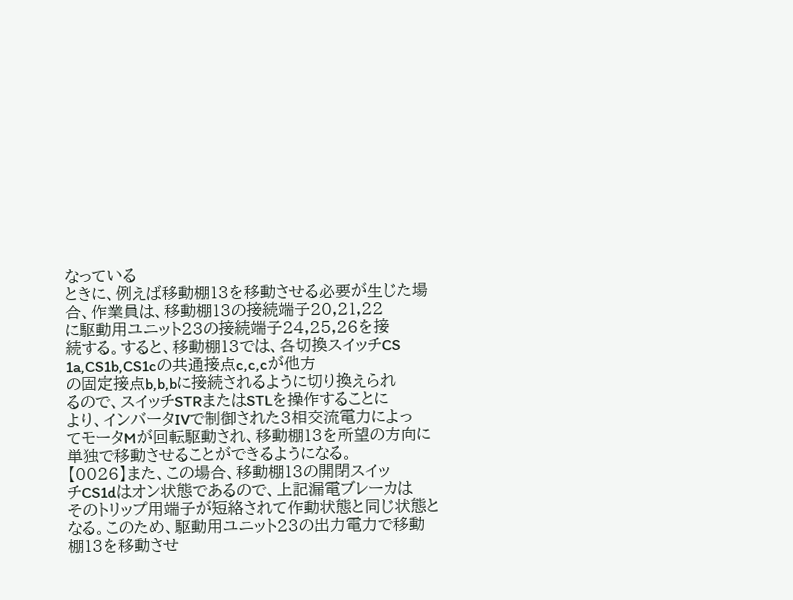なっている
ときに、例えば移動棚13を移動させる必要が生じた場
合、作業員は、移動棚13の接続端子20,21,22
に駆動用ユニット23の接続端子24,25,26を接
続する。すると、移動棚13では、各切換スイッチCS
1a,CS1b,CS1cの共通接点c,c,cが他方
の固定接点b,b,bに接続されるように切り換えられ
るので、スイッチSTRまたはSTLを操作することに
より、インバータIVで制御された3相交流電力によっ
てモータMが回転駆動され、移動棚13を所望の方向に
単独で移動させることができるようになる。
【0026】また、この場合、移動棚13の開閉スイッ
チCS1dはオン状態であるので、上記漏電ブレーカは
そのトリップ用端子が短絡されて作動状態と同じ状態と
なる。このため、駆動用ユニット23の出力電力で移動
棚13を移動させ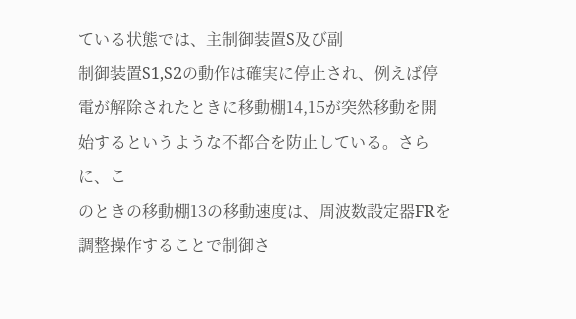ている状態では、主制御装置S及び副
制御装置S1,S2の動作は確実に停止され、例えば停
電が解除されたときに移動棚14,15が突然移動を開
始するというような不都合を防止している。さらに、こ
のときの移動棚13の移動速度は、周波数設定器FRを
調整操作することで制御さ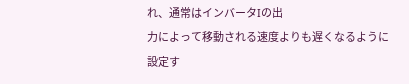れ、通常はインバータIの出
力によって移動される速度よりも遅くなるように設定す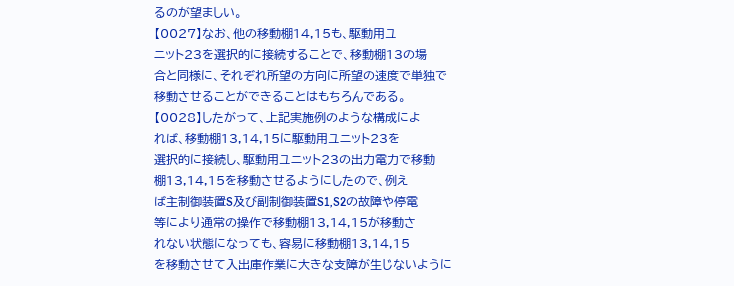るのが望ましい。
【0027】なお、他の移動棚14,15も、駆動用ユ
ニット23を選択的に接続することで、移動棚13の場
合と同様に、それぞれ所望の方向に所望の速度で単独で
移動させることができることはもちろんである。
【0028】したがって、上記実施例のような構成によ
れば、移動棚13,14,15に駆動用ユニット23を
選択的に接続し、駆動用ユニット23の出力電力で移動
棚13,14,15を移動させるようにしたので、例え
ば主制御装置S及び副制御装置S1,S2の故障や停電
等により通常の操作で移動棚13,14,15が移動さ
れない状態になっても、容易に移動棚13,14,15
を移動させて入出庫作業に大きな支障が生じないように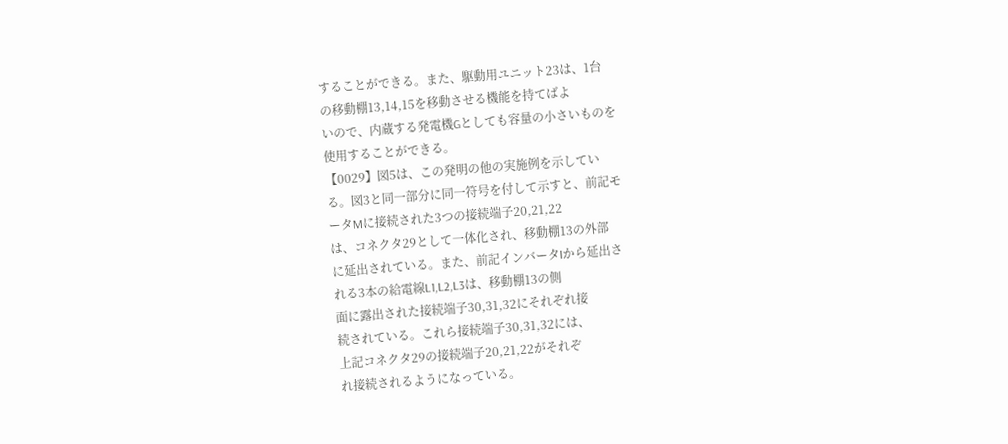することができる。また、駆動用ユニット23は、1台
の移動棚13,14,15を移動させる機能を持てばよ
いので、内蔵する発電機Gとしても容量の小さいものを
使用することができる。
【0029】図5は、この発明の他の実施例を示してい
る。図3と同一部分に同一符号を付して示すと、前記モ
ータMに接続された3つの接続端子20,21,22
は、コネクタ29として一体化され、移動棚13の外部
に延出されている。また、前記インバータIから延出さ
れる3本の給電線L1,L2,L3は、移動棚13の側
面に露出された接続端子30,31,32にそれぞれ接
続されている。これら接続端子30,31,32には、
上記コネクタ29の接続端子20,21,22がそれぞ
れ接続されるようになっている。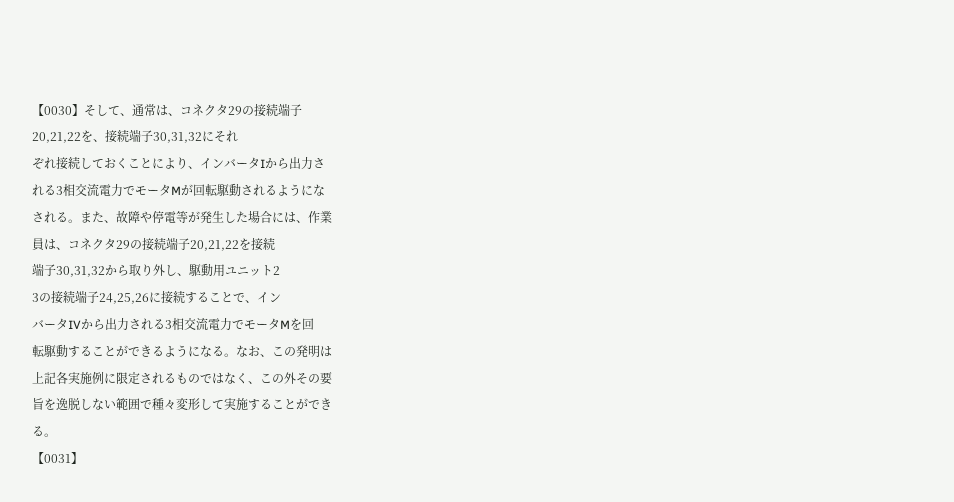【0030】そして、通常は、コネクタ29の接続端子
20,21,22を、接続端子30,31,32にそれ
ぞれ接続しておくことにより、インバータIから出力さ
れる3相交流電力でモータMが回転駆動されるようにな
される。また、故障や停電等が発生した場合には、作業
員は、コネクタ29の接続端子20,21,22を接続
端子30,31,32から取り外し、駆動用ユニット2
3の接続端子24,25,26に接続することで、イン
バータIVから出力される3相交流電力でモータMを回
転駆動することができるようになる。なお、この発明は
上記各実施例に限定されるものではなく、この外その要
旨を逸脱しない範囲で種々変形して実施することができ
る。
【0031】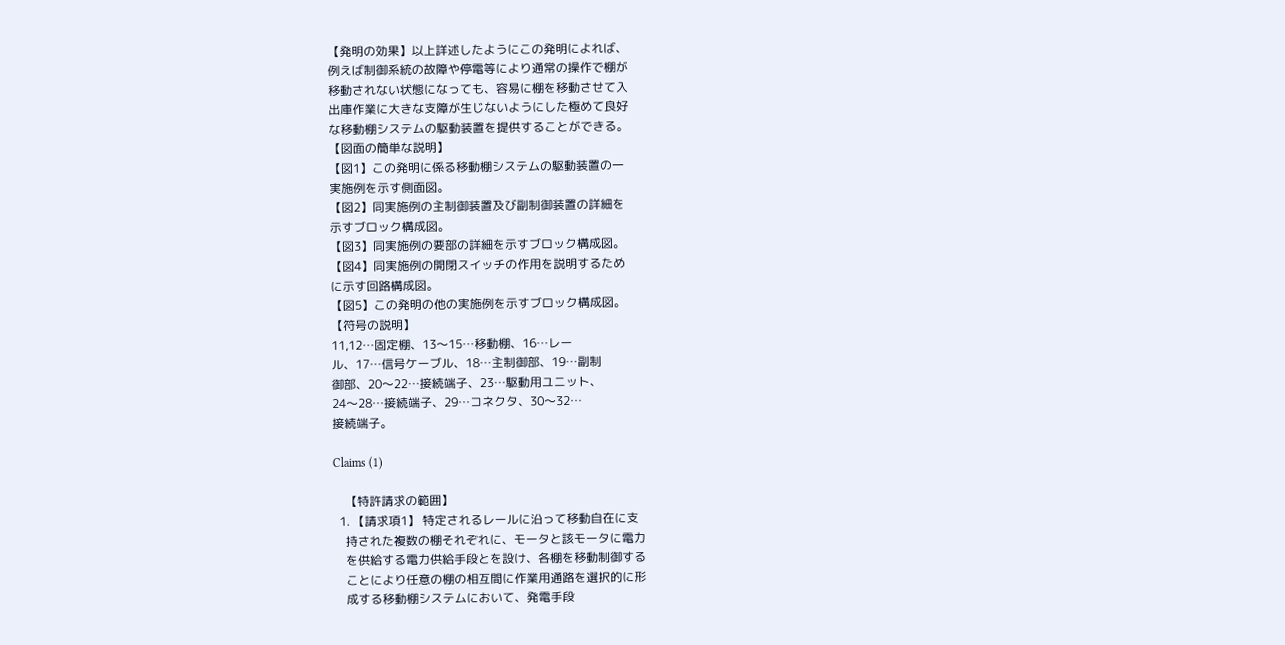【発明の効果】以上詳述したようにこの発明によれば、
例えば制御系統の故障や停電等により通常の操作で棚が
移動されない状態になっても、容易に棚を移動させて入
出庫作業に大きな支障が生じないようにした極めて良好
な移動棚システムの駆動装置を提供することができる。
【図面の簡単な説明】
【図1】この発明に係る移動棚システムの駆動装置の一
実施例を示す側面図。
【図2】同実施例の主制御装置及び副制御装置の詳細を
示すブロック構成図。
【図3】同実施例の要部の詳細を示すブロック構成図。
【図4】同実施例の開閉スイッチの作用を説明するため
に示す回路構成図。
【図5】この発明の他の実施例を示すブロック構成図。
【符号の説明】
11,12…固定棚、13〜15…移動棚、16…レー
ル、17…信号ケーブル、18…主制御部、19…副制
御部、20〜22…接続端子、23…駆動用ユニット、
24〜28…接続端子、29…コネクタ、30〜32…
接続端子。

Claims (1)

    【特許請求の範囲】
  1. 【請求項1】 特定されるレールに沿って移動自在に支
    持された複数の棚それぞれに、モータと該モータに電力
    を供給する電力供給手段とを設け、各棚を移動制御する
    ことにより任意の棚の相互間に作業用通路を選択的に形
    成する移動棚システムにおいて、発電手段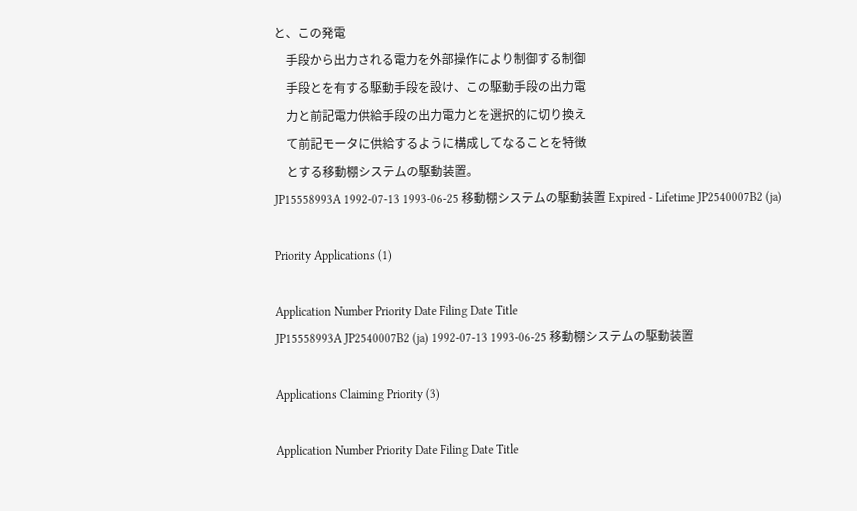と、この発電
    手段から出力される電力を外部操作により制御する制御
    手段とを有する駆動手段を設け、この駆動手段の出力電
    力と前記電力供給手段の出力電力とを選択的に切り換え
    て前記モータに供給するように構成してなることを特徴
    とする移動棚システムの駆動装置。
JP15558993A 1992-07-13 1993-06-25 移動棚システムの駆動装置 Expired - Lifetime JP2540007B2 (ja)

Priority Applications (1)

Application Number Priority Date Filing Date Title
JP15558993A JP2540007B2 (ja) 1992-07-13 1993-06-25 移動棚システムの駆動装置

Applications Claiming Priority (3)

Application Number Priority Date Filing Date Title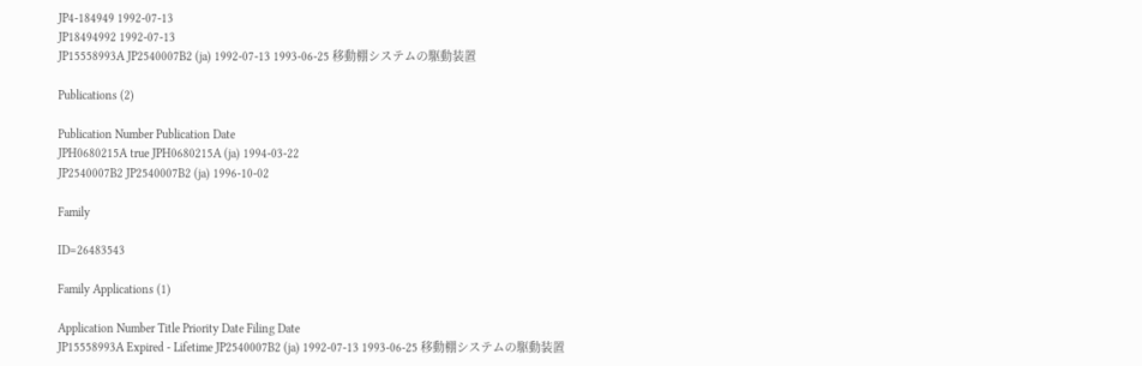JP4-184949 1992-07-13
JP18494992 1992-07-13
JP15558993A JP2540007B2 (ja) 1992-07-13 1993-06-25 移動棚システムの駆動装置

Publications (2)

Publication Number Publication Date
JPH0680215A true JPH0680215A (ja) 1994-03-22
JP2540007B2 JP2540007B2 (ja) 1996-10-02

Family

ID=26483543

Family Applications (1)

Application Number Title Priority Date Filing Date
JP15558993A Expired - Lifetime JP2540007B2 (ja) 1992-07-13 1993-06-25 移動棚システムの駆動装置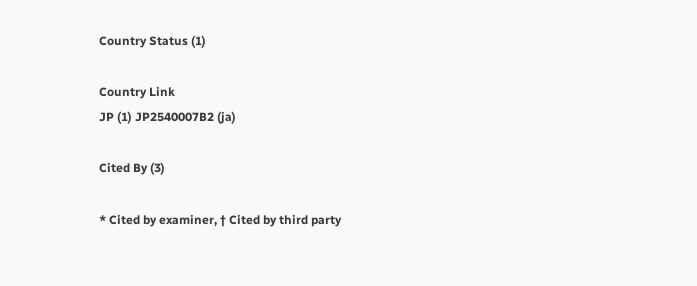Country Status (1)

Country Link
JP (1) JP2540007B2 (ja)

Cited By (3)

* Cited by examiner, † Cited by third party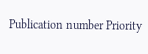Publication number Priority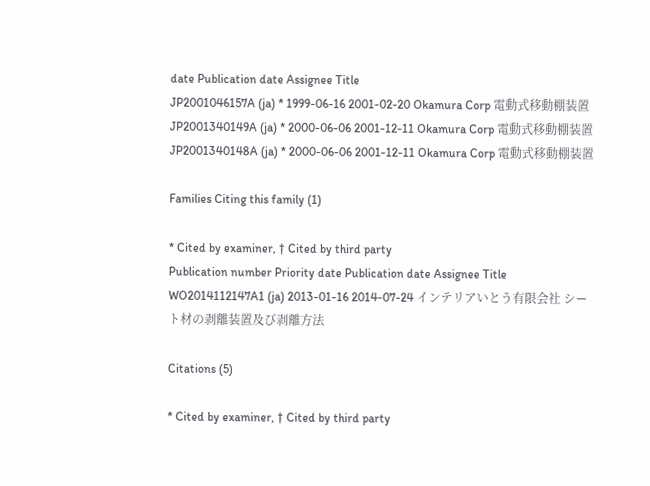date Publication date Assignee Title
JP2001046157A (ja) * 1999-06-16 2001-02-20 Okamura Corp 電動式移動棚装置
JP2001340149A (ja) * 2000-06-06 2001-12-11 Okamura Corp 電動式移動棚装置
JP2001340148A (ja) * 2000-06-06 2001-12-11 Okamura Corp 電動式移動棚装置

Families Citing this family (1)

* Cited by examiner, † Cited by third party
Publication number Priority date Publication date Assignee Title
WO2014112147A1 (ja) 2013-01-16 2014-07-24 インテリアいとう有限会社 シート材の剥離装置及び剥離方法

Citations (5)

* Cited by examiner, † Cited by third party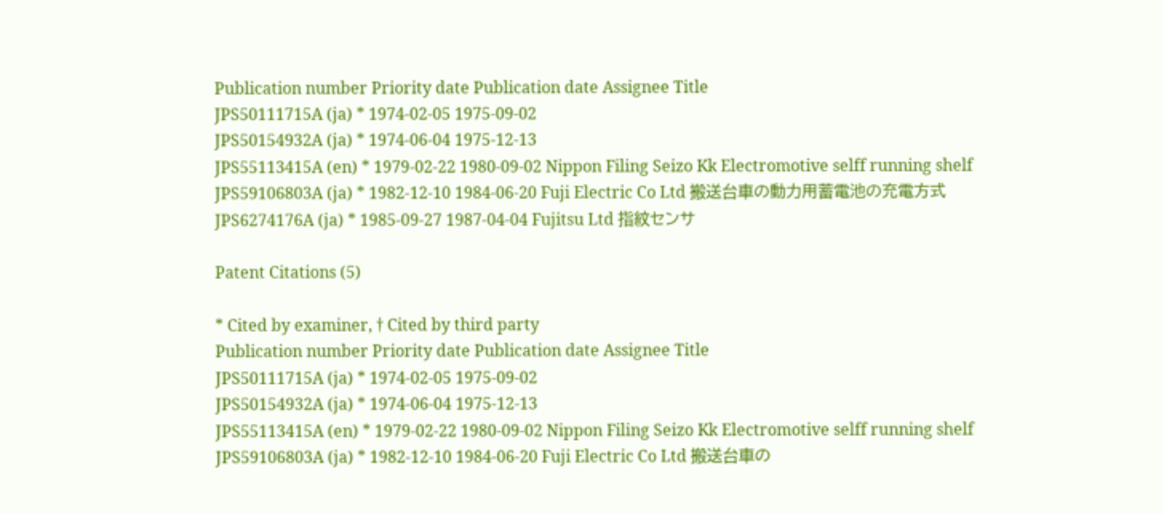Publication number Priority date Publication date Assignee Title
JPS50111715A (ja) * 1974-02-05 1975-09-02
JPS50154932A (ja) * 1974-06-04 1975-12-13
JPS55113415A (en) * 1979-02-22 1980-09-02 Nippon Filing Seizo Kk Electromotive selff running shelf
JPS59106803A (ja) * 1982-12-10 1984-06-20 Fuji Electric Co Ltd 搬送台車の動力用蓄電池の充電方式
JPS6274176A (ja) * 1985-09-27 1987-04-04 Fujitsu Ltd 指紋センサ

Patent Citations (5)

* Cited by examiner, † Cited by third party
Publication number Priority date Publication date Assignee Title
JPS50111715A (ja) * 1974-02-05 1975-09-02
JPS50154932A (ja) * 1974-06-04 1975-12-13
JPS55113415A (en) * 1979-02-22 1980-09-02 Nippon Filing Seizo Kk Electromotive selff running shelf
JPS59106803A (ja) * 1982-12-10 1984-06-20 Fuji Electric Co Ltd 搬送台車の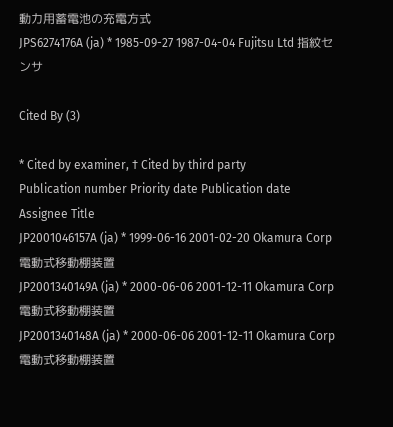動力用蓄電池の充電方式
JPS6274176A (ja) * 1985-09-27 1987-04-04 Fujitsu Ltd 指紋センサ

Cited By (3)

* Cited by examiner, † Cited by third party
Publication number Priority date Publication date Assignee Title
JP2001046157A (ja) * 1999-06-16 2001-02-20 Okamura Corp 電動式移動棚装置
JP2001340149A (ja) * 2000-06-06 2001-12-11 Okamura Corp 電動式移動棚装置
JP2001340148A (ja) * 2000-06-06 2001-12-11 Okamura Corp 電動式移動棚装置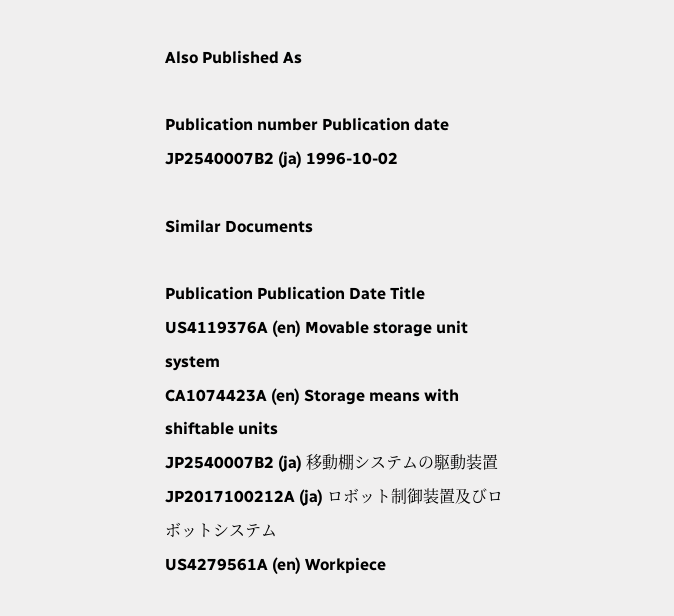Also Published As

Publication number Publication date
JP2540007B2 (ja) 1996-10-02

Similar Documents

Publication Publication Date Title
US4119376A (en) Movable storage unit system
CA1074423A (en) Storage means with shiftable units
JP2540007B2 (ja) 移動棚システムの駆動装置
JP2017100212A (ja) ロボット制御装置及びロボットシステム
US4279561A (en) Workpiece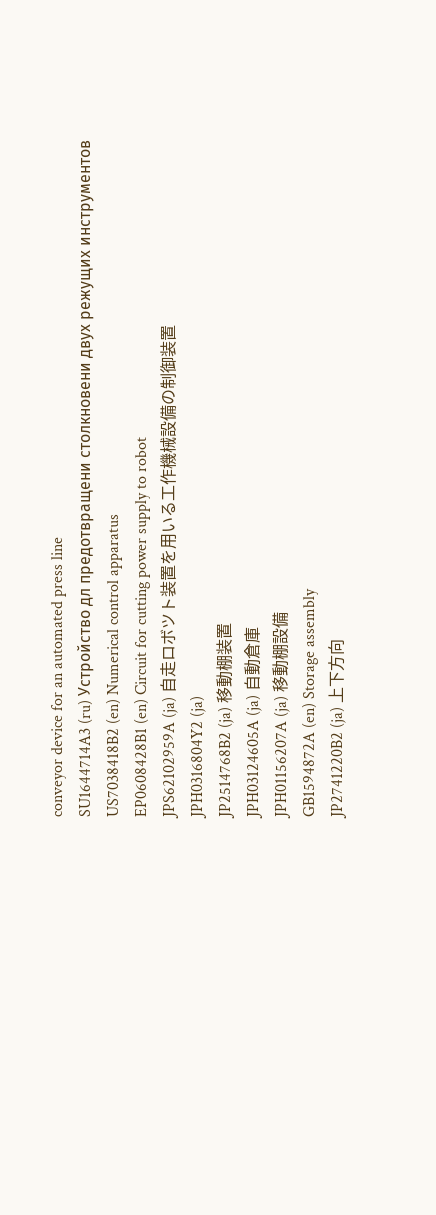conveyor device for an automated press line
SU1644714A3 (ru) Устройство дл предотвращени столкновени двух режущих инструментов
US7038418B2 (en) Numerical control apparatus
EP0608428B1 (en) Circuit for cutting power supply to robot
JPS62102959A (ja) 自走ロボツト装置を用いる工作機械設備の制御装置
JPH0316804Y2 (ja)
JP2514768B2 (ja) 移動棚装置
JPH03124605A (ja) 自動倉庫
JPH01156207A (ja) 移動棚設備
GB1594872A (en) Storage assembly
JP2741220B2 (ja) 上下方向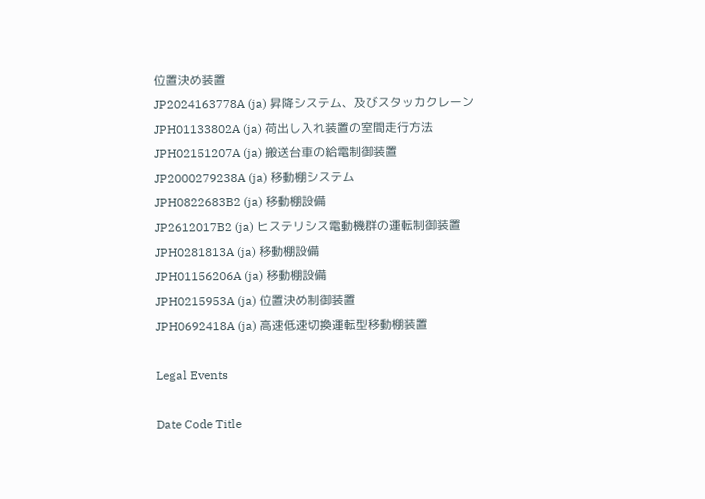位置決め装置
JP2024163778A (ja) 昇降システム、及びスタッカクレーン
JPH01133802A (ja) 荷出し入れ装置の室間走行方法
JPH02151207A (ja) 搬送台車の給電制御装置
JP2000279238A (ja) 移動棚システム
JPH0822683B2 (ja) 移動棚設備
JP2612017B2 (ja) ヒステリシス電動機群の運転制御装置
JPH0281813A (ja) 移動棚設備
JPH01156206A (ja) 移動棚設備
JPH0215953A (ja) 位置決め制御装置
JPH0692418A (ja) 高速低速切換運転型移動棚装置

Legal Events

Date Code Title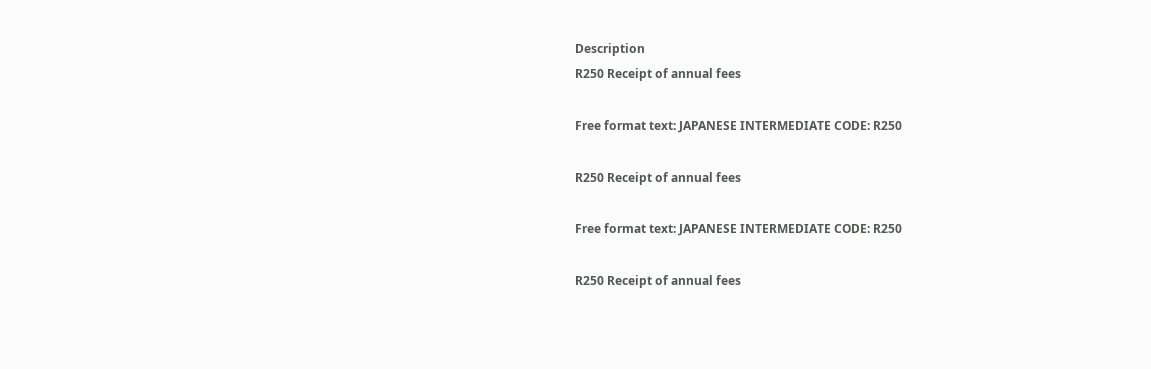Description
R250 Receipt of annual fees

Free format text: JAPANESE INTERMEDIATE CODE: R250

R250 Receipt of annual fees

Free format text: JAPANESE INTERMEDIATE CODE: R250

R250 Receipt of annual fees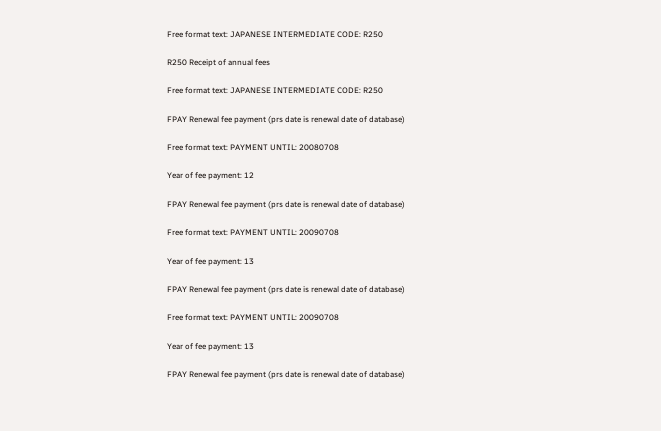Free format text: JAPANESE INTERMEDIATE CODE: R250

R250 Receipt of annual fees

Free format text: JAPANESE INTERMEDIATE CODE: R250

FPAY Renewal fee payment (prs date is renewal date of database)

Free format text: PAYMENT UNTIL: 20080708

Year of fee payment: 12

FPAY Renewal fee payment (prs date is renewal date of database)

Free format text: PAYMENT UNTIL: 20090708

Year of fee payment: 13

FPAY Renewal fee payment (prs date is renewal date of database)

Free format text: PAYMENT UNTIL: 20090708

Year of fee payment: 13

FPAY Renewal fee payment (prs date is renewal date of database)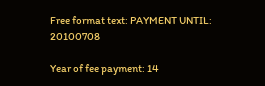Free format text: PAYMENT UNTIL: 20100708

Year of fee payment: 14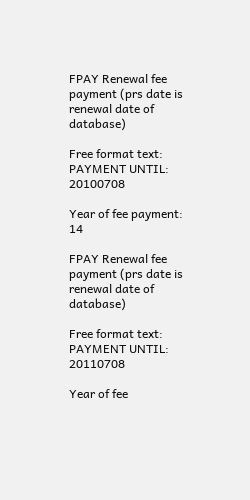FPAY Renewal fee payment (prs date is renewal date of database)

Free format text: PAYMENT UNTIL: 20100708

Year of fee payment: 14

FPAY Renewal fee payment (prs date is renewal date of database)

Free format text: PAYMENT UNTIL: 20110708

Year of fee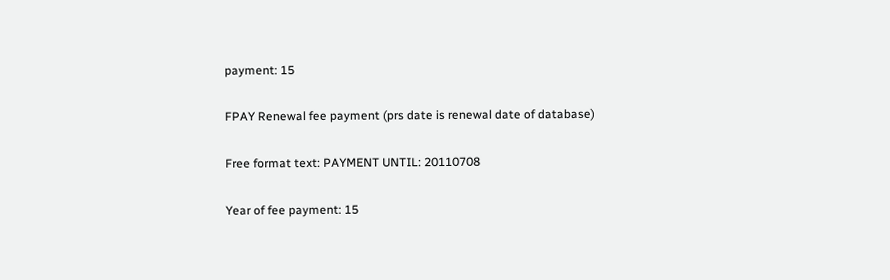payment: 15

FPAY Renewal fee payment (prs date is renewal date of database)

Free format text: PAYMENT UNTIL: 20110708

Year of fee payment: 15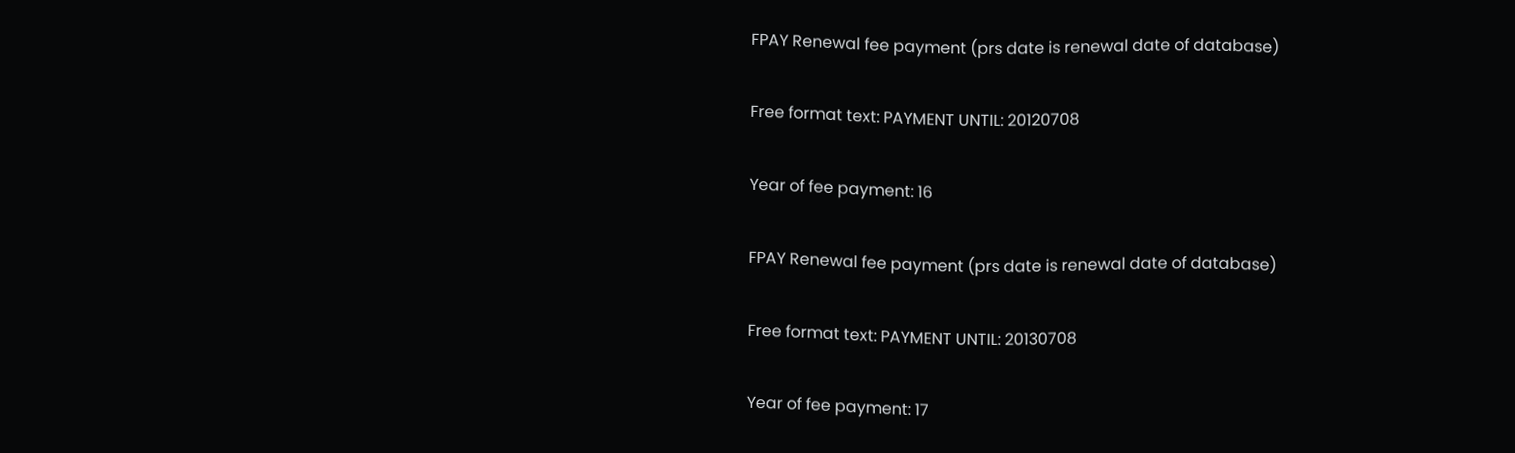FPAY Renewal fee payment (prs date is renewal date of database)

Free format text: PAYMENT UNTIL: 20120708

Year of fee payment: 16

FPAY Renewal fee payment (prs date is renewal date of database)

Free format text: PAYMENT UNTIL: 20130708

Year of fee payment: 17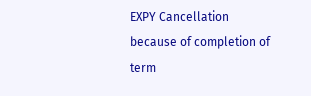EXPY Cancellation because of completion of term